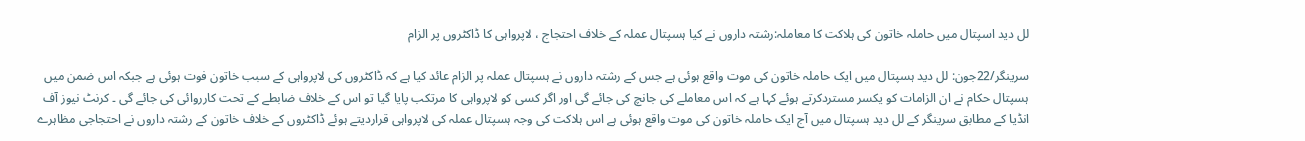لل دید اسپتال میں حاملہ خاتون کی ہلاکت کا معاملہ:رشتہ داروں نے کیا ہسپتال عملہ کے خلاف احتجاج ، لاپرواہی کا ڈاکٹروں پر الزام

سرینگر/22جون: لل دید ہسپتال میں ایک حاملہ خاتون کی موت واقع ہوئی ہے جس کے رشتہ داروں نے ہسپتال عملہ پر الزام عائد کیا ہے کہ ڈاکٹروں کی لاپرواہی کے سبب خاتون فوت ہوئی ہے جبکہ اس ضمن میں ہسپتال حکام نے ان الزامات کو یکسر مستردکرتے ہوئے کہا ہے کہ اس معاملے کی جانچ کی جائے گی اور اگر کسی کو لاپرواہی کا مرتکب پایا گیا تو اس کے خلاف ضابطے کے تحت کارروائی کی جائے گی ۔ کرنٹ نیوز آف انڈیا کے مطابق سرینگر کے لل دید ہسپتال میں آج ایک حاملہ خاتون کی موت واقع ہوئی ہے اس ہلاکت کی وجہ ہسپتال عملہ کی لاپرواہی قراردیتے ہوئے ڈاکٹروں کے خلاف خاتون کے رشتہ داروں نے احتجاجی مظاہرے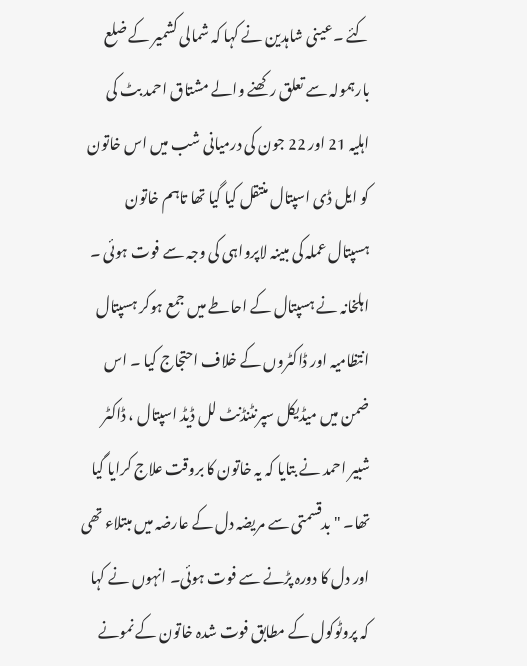کئے ۔عینی شاہدین نے کہا کہ شمالی کشمیر کے ضلع بارہمولہ سے تعلق رکھنے والے مشتاق احمد بٹ کی اہلیہ 21 اور 22 جون کی درمیانی شب میں اس خاتون کو ایل ڈی اسپتال منتقل کیا گیا تھا تاہم خاتون ہسپتال عملہ کی مبینہ لاپرواہی کی وجہ سے فوت ہوئی ۔ اہلخانہ نے ہسپتال کے احاطے میں جمع ہوکر ہسپتال انتظامیہ اور ڈاکٹروں کے خلاف احتجاج کیا ۔ اس ضمن میں میڈیکل سپرنٹنڈنٹ لل ڈیڈ اسپتال ، ڈاکٹر شبیر احمد نے بتایا کہ یہ خاتون کا بروقت علاج کرایا گیا تھا۔ "بدقسمتی سے مریضہ دل کے عارضہ میں مبتلاء تھی اور دل کا دورہ پڑنے سے فوت ہوئی۔ انہوں نے کہا کہ پروٹوکول کے مطابق فوت شدہ خاتون کے نمونے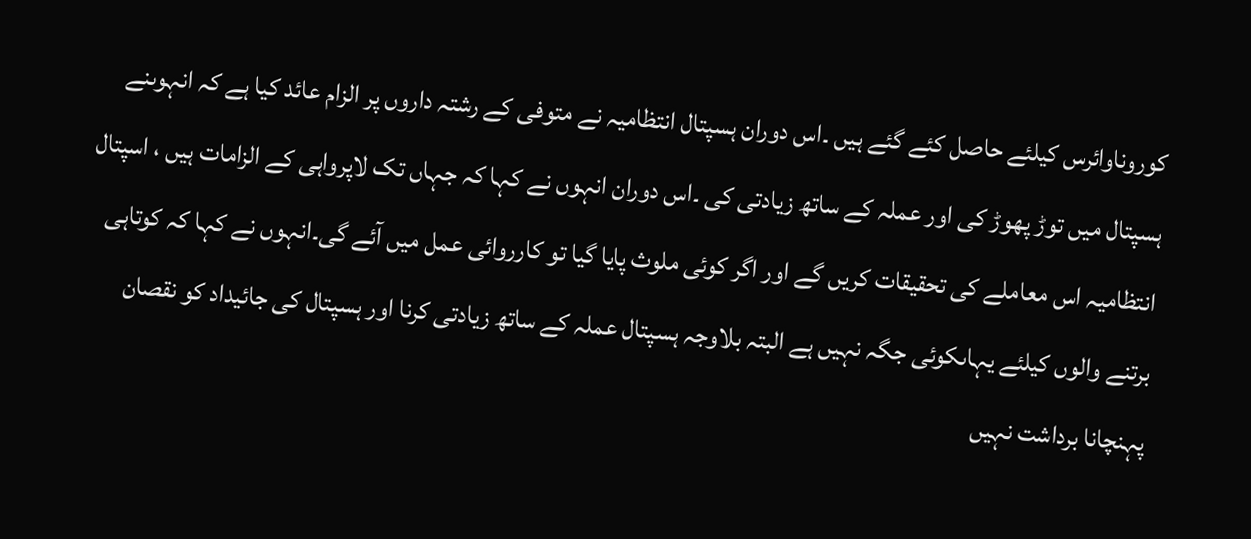کوروناوائرس کیلئے حاصل کئے گئے ہیں ۔اس دوران ہسپتال انتظامیہ نے متوفی کے رشتہ داروں پر الزام عائد کیا ہے کہ انہوںنے ہسپتال میں توڑ پھوڑ کی اور عملہ کے ساتھ زیادتی کی ۔اس دوران انہوں نے کہا کہ جہاں تک لاپرواہی کے الزامات ہیں ، اسپتال انتظامیہ اس معاملے کی تحقیقات کریں گے اور اگر کوئی ملوث پایا گیا تو کارروائی عمل میں آئے گی۔انہوں نے کہا کہ کوتاہی برتنے والوں کیلئے یہاںکوئی جگہ نہیں ہے البتہ بلاوجہ ہسپتال عملہ کے ساتھ زیادتی کرنا اور ہسپتال کی جائیداد کو نقصان پہنچانا برداشت نہیں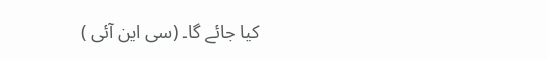کیا جائے گا۔ (سی این آئی )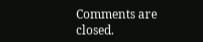Comments are closed.